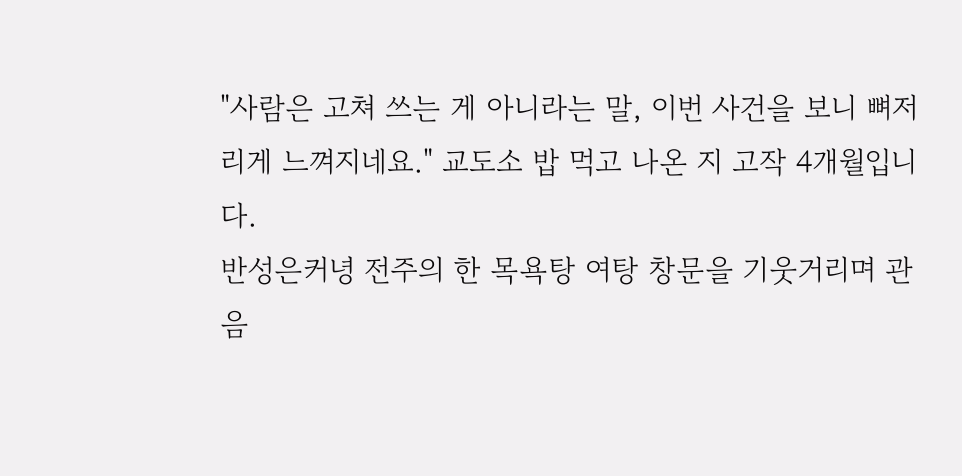"사람은 고쳐 쓰는 게 아니라는 말, 이번 사건을 보니 뼈저리게 느껴지네요." 교도소 밥 먹고 나온 지 고작 4개월입니다.
반성은커녕 전주의 한 목욕탕 여탕 창문을 기웃거리며 관음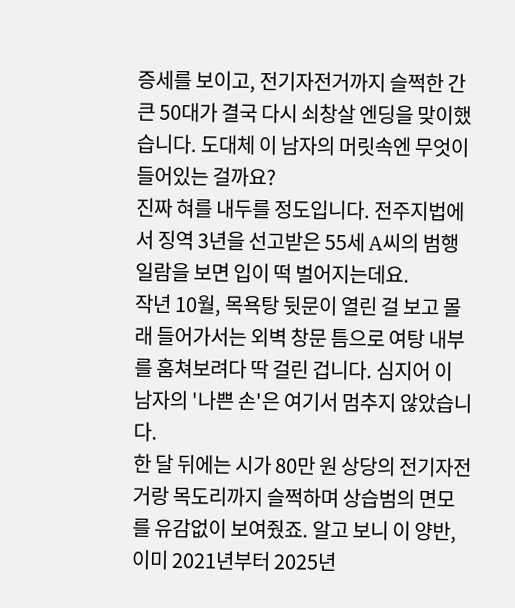증세를 보이고, 전기자전거까지 슬쩍한 간 큰 50대가 결국 다시 쇠창살 엔딩을 맞이했습니다. 도대체 이 남자의 머릿속엔 무엇이 들어있는 걸까요?
진짜 혀를 내두를 정도입니다. 전주지법에서 징역 3년을 선고받은 55세 A씨의 범행 일람을 보면 입이 떡 벌어지는데요.
작년 10월, 목욕탕 뒷문이 열린 걸 보고 몰래 들어가서는 외벽 창문 틈으로 여탕 내부를 훔쳐보려다 딱 걸린 겁니다. 심지어 이 남자의 '나쁜 손'은 여기서 멈추지 않았습니다.
한 달 뒤에는 시가 80만 원 상당의 전기자전거랑 목도리까지 슬쩍하며 상습범의 면모를 유감없이 보여줬죠. 알고 보니 이 양반, 이미 2021년부터 2025년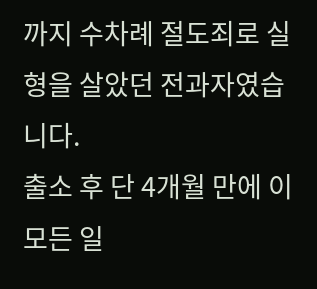까지 수차례 절도죄로 실형을 살았던 전과자였습니다.
출소 후 단 4개월 만에 이 모든 일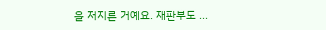을 저지른 거예요. 재판부도 ...